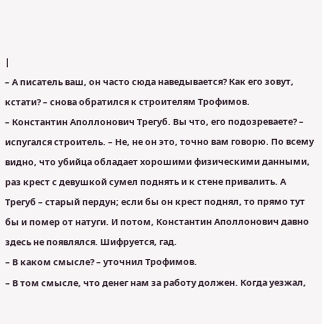|
– А писатель ваш, он часто сюда наведывается? Как его зовут, кстати? – снова обратился к строителям Трофимов.
– Константин Аполлонович Трегуб. Вы что, его подозреваете? – испугался строитель. – Не, не он это, точно вам говорю. По всему видно, что убийца обладает хорошими физическими данными, раз крест с девушкой сумел поднять и к стене привалить. А Трегуб – старый пердун; если бы он крест поднял, то прямо тут бы и помер от натуги. И потом, Константин Аполлонович давно здесь не появлялся. Шифруется, гад.
– В каком смысле? – уточнил Трофимов.
– В том смысле, что денег нам за работу должен. Когда уезжал,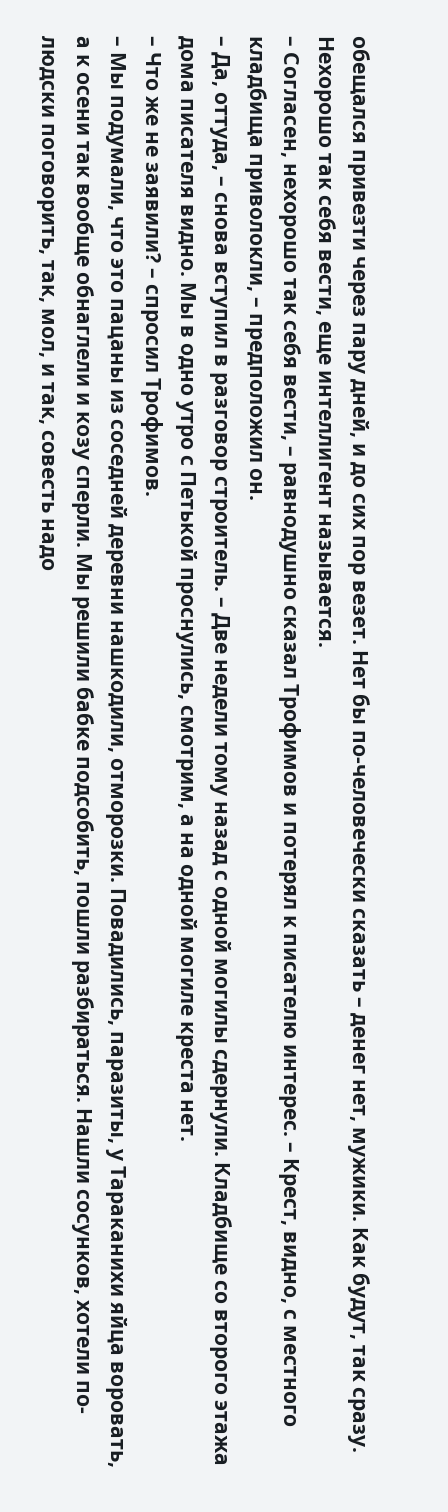обещался привезти через пару дней, и до сих пор везет. Нет бы по-человечески сказать – денег нет, мужики. Как будут, так сразу. Нехорошо так себя вести, еще интеллигент называется.
– Согласен, нехорошо так себя вести, – равнодушно сказал Трофимов и потерял к писателю интерес. – Крест, видно, с местного кладбища приволокли, – предположил он.
– Да, оттуда, – снова вступил в разговор строитель. – Две недели тому назад с одной могилы сдернули. Кладбище со второго этажа дома писателя видно. Мы в одно утро с Петькой проснулись, смотрим, а на одной могиле креста нет.
– Что же не заявили? – спросил Трофимов.
– Мы подумали, что это пацаны из соседней деревни нашкодили, отморозки. Повадились, паразиты, у Тараканихи яйца воровать, а к осени так вообще обнаглели и козу сперли. Мы решили бабке подсобить, пошли разбираться. Нашли сосунков, хотели по-людски поговорить, так, мол, и так, совесть надо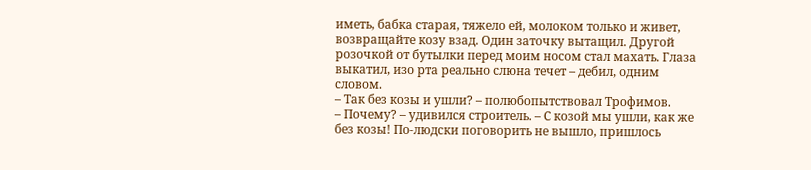иметь, бабка старая, тяжело ей, молоком только и живет, возвращайте козу взад. Один заточку вытащил. Другой розочкой от бутылки перед моим носом стал махать. Глаза выкатил, изо рта реально слюна течет – дебил, одним словом.
– Так без козы и ушли? – полюбопытствовал Трофимов.
– Почему? – удивился строитель. – С козой мы ушли, как же без козы! По-людски поговорить не вышло, пришлось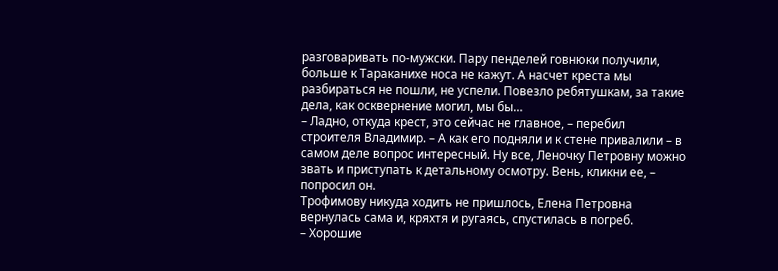разговаривать по-мужски. Пару пенделей говнюки получили, больше к Тараканихе носа не кажут. А насчет креста мы разбираться не пошли, не успели. Повезло ребятушкам, за такие дела, как осквернение могил, мы бы…
– Ладно, откуда крест, это сейчас не главное, – перебил строителя Владимир. – А как его подняли и к стене привалили – в самом деле вопрос интересный. Ну все, Леночку Петровну можно звать и приступать к детальному осмотру. Вень, кликни ее, – попросил он.
Трофимову никуда ходить не пришлось, Елена Петровна вернулась сама и, кряхтя и ругаясь, спустилась в погреб.
– Хорошие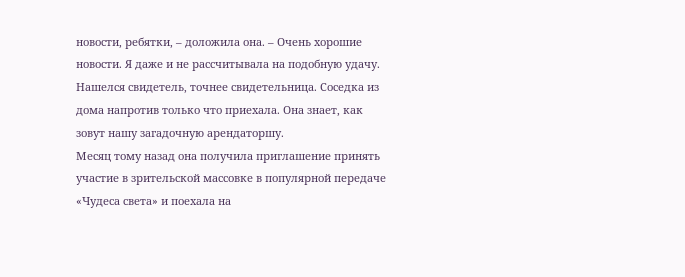новости, ребятки, – доложила она. – Очень хорошие новости. Я даже и не рассчитывала на подобную удачу. Нашелся свидетель, точнее свидетельница. Соседка из дома напротив только что приехала. Она знает, как зовут нашу загадочную арендаторшу.
Месяц тому назад она получила приглашение принять участие в зрительской массовке в популярной передаче «Чудеса света» и поехала на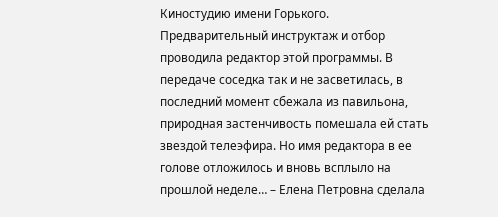Киностудию имени Горького. Предварительный инструктаж и отбор проводила редактор этой программы. В передаче соседка так и не засветилась, в последний момент сбежала из павильона, природная застенчивость помешала ей стать звездой телеэфира. Но имя редактора в ее голове отложилось и вновь всплыло на прошлой неделе… – Елена Петровна сделала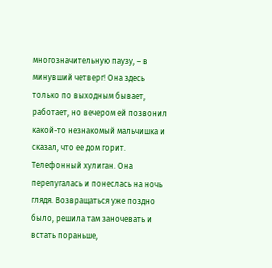многозначительную паузу, – в минувший четверг! Она здесь только по выходным бывает, работает, но вечером ей позвонил какой-то незнакомый мальчишка и сказал, что ее дом горит. Телефонный хулиган. Она перепугалась и понеслась на ночь глядя. Возвращаться уже поздно было, решила там заночевать и встать пораньше,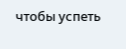чтобы успеть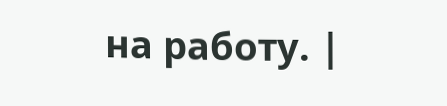на работу. |